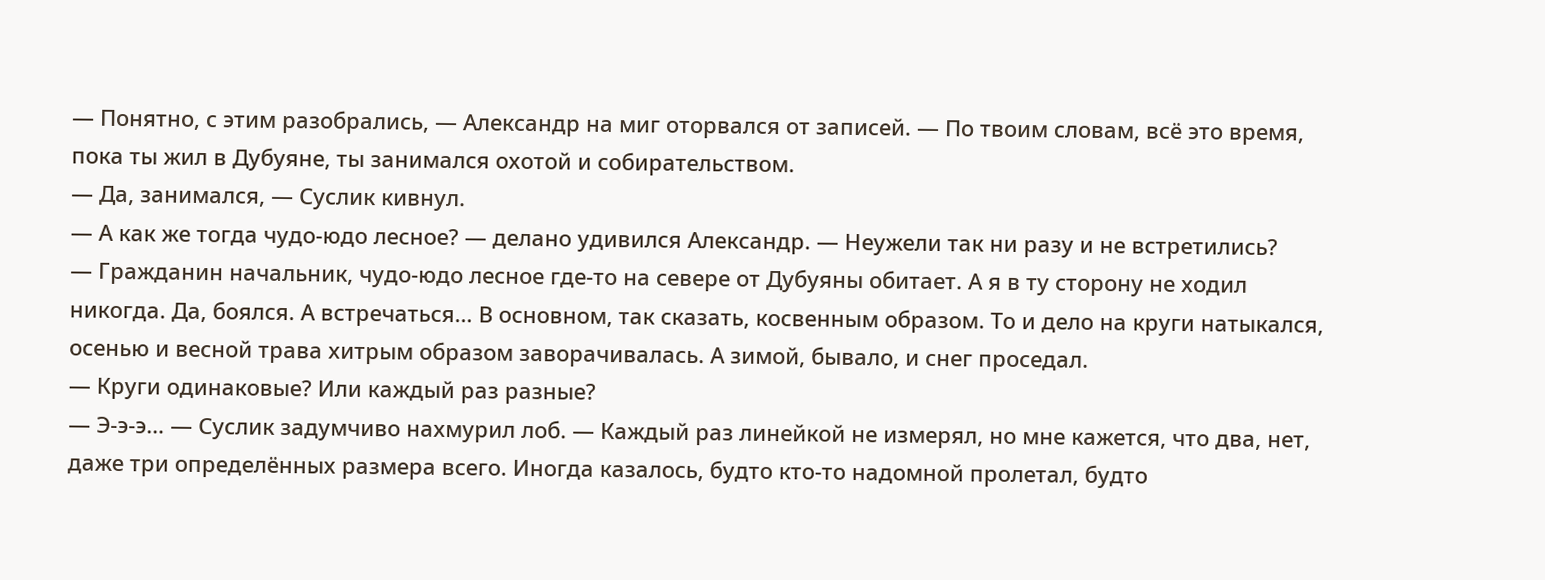— Понятно, с этим разобрались, — Александр на миг оторвался от записей. — По твоим словам, всё это время, пока ты жил в Дубуяне, ты занимался охотой и собирательством.
— Да, занимался, — Суслик кивнул.
— А как же тогда чудо-юдо лесное? — делано удивился Александр. — Неужели так ни разу и не встретились?
— Гражданин начальник, чудо-юдо лесное где-то на севере от Дубуяны обитает. А я в ту сторону не ходил никогда. Да, боялся. А встречаться… В основном, так сказать, косвенным образом. То и дело на круги натыкался, осенью и весной трава хитрым образом заворачивалась. А зимой, бывало, и снег проседал.
— Круги одинаковые? Или каждый раз разные?
— Э-э-э… — Суслик задумчиво нахмурил лоб. — Каждый раз линейкой не измерял, но мне кажется, что два, нет, даже три определённых размера всего. Иногда казалось, будто кто-то надомной пролетал, будто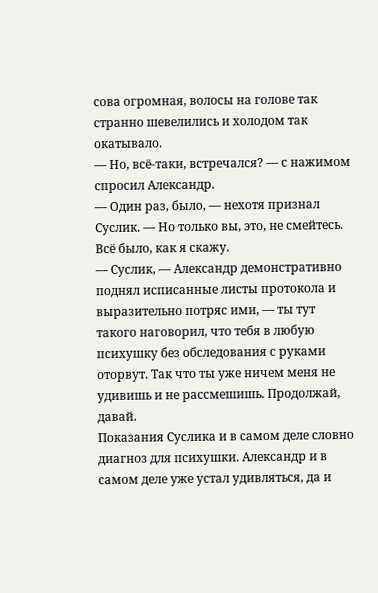сова огромная, волосы на голове так странно шевелились и холодом так окатывало.
— Но, всё-таки, встречался? — с нажимом спросил Александр.
— Один раз, было, — нехотя признал Суслик. — Но только вы, это, не смейтесь. Всё было, как я скажу.
— Суслик, — Александр демонстративно поднял исписанные листы протокола и выразительно потряс ими, — ты тут такого наговорил, что тебя в любую психушку без обследования с руками оторвут. Так что ты уже ничем меня не удивишь и не рассмешишь. Продолжай, давай.
Показания Суслика и в самом деле словно диагноз для психушки. Александр и в самом деле уже устал удивляться, да и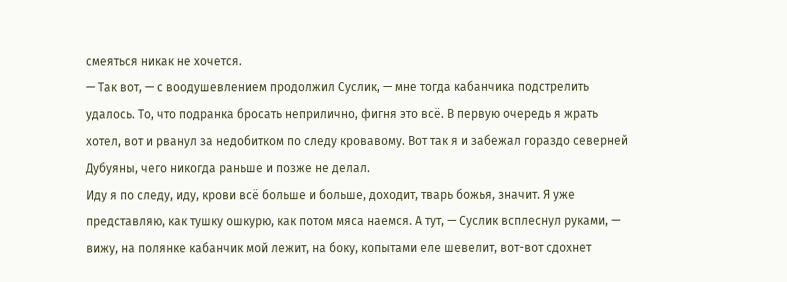смеяться никак не хочется.
— Так вот, — с воодушевлением продолжил Суслик, — мне тогда кабанчика подстрелить удалось. То, что подранка бросать неприлично, фигня это всё. В первую очередь я жрать хотел, вот и рванул за недобитком по следу кровавому. Вот так я и забежал гораздо северней Дубуяны, чего никогда раньше и позже не делал.
Иду я по следу, иду, крови всё больше и больше, доходит, тварь божья, значит. Я уже представляю, как тушку ошкурю, как потом мяса наемся. А тут, — Суслик всплеснул руками, — вижу, на полянке кабанчик мой лежит, на боку, копытами еле шевелит, вот-вот сдохнет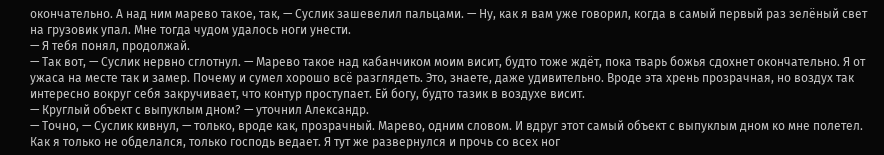окончательно. А над ним марево такое, так, — Суслик зашевелил пальцами. — Ну, как я вам уже говорил, когда в самый первый раз зелёный свет на грузовик упал. Мне тогда чудом удалось ноги унести.
— Я тебя понял, продолжай.
— Так вот, — Суслик нервно сглотнул. — Марево такое над кабанчиком моим висит, будто тоже ждёт, пока тварь божья сдохнет окончательно. Я от ужаса на месте так и замер. Почему и сумел хорошо всё разглядеть. Это, знаете, даже удивительно. Вроде эта хрень прозрачная, но воздух так интересно вокруг себя закручивает, что контур проступает. Ей богу, будто тазик в воздухе висит.
— Круглый объект с выпуклым дном? — уточнил Александр.
— Точно, — Суслик кивнул, — только, вроде как, прозрачный. Марево, одним словом. И вдруг этот самый объект с выпуклым дном ко мне полетел. Как я только не обделался, только господь ведает. Я тут же развернулся и прочь со всех ног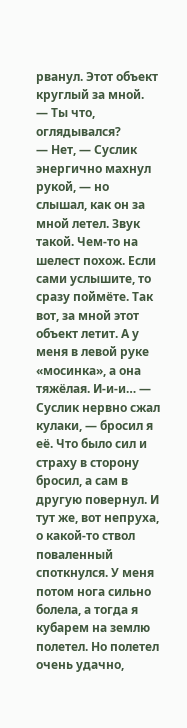рванул. Этот объект круглый за мной.
— Ты что, оглядывался?
— Нет, — Суслик энергично махнул рукой, — но слышал, как он за мной летел. Звук такой. Чем-то на шелест похож. Если сами услышите, то сразу поймёте. Так вот, за мной этот объект летит. А у меня в левой руке «мосинка», а она тяжёлая. И-и-и… — Суслик нервно сжал кулаки, — бросил я её. Что было сил и страху в сторону бросил, а сам в другую повернул. И тут же, вот непруха, о какой-то ствол поваленный споткнулся. У меня потом нога сильно болела, а тогда я кубарем на землю полетел. Но полетел очень удачно,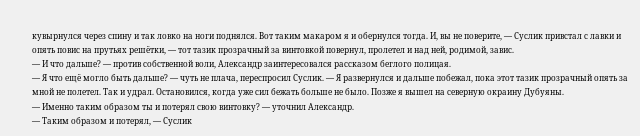кувырнулся через спину и так ловко на ноги поднялся. Вот таким макаром я и обернулся тогда. И, вы не поверите, — Суслик привстал с лавки и опять повис на прутьях решётки, — тот тазик прозрачный за винтовкой повернул, пролетел и над ней, родимой, завис.
— И что дальше? — против собственной воли, Александр заинтересовался рассказом беглого полицая.
— Я что ещё могло быть дальше? — чуть не плача, переспросил Суслик. — Я развернулся и дальше побежал, пока этот тазик прозрачный опять за мной не полетел. Так и удрал. Остановился, когда уже сил бежать больше не было. Позже я вышел на северную окраину Дубуяны.
— Именно таким образом ты и потерял свою винтовку? — уточнил Александр.
— Таким образом и потерял, — Суслик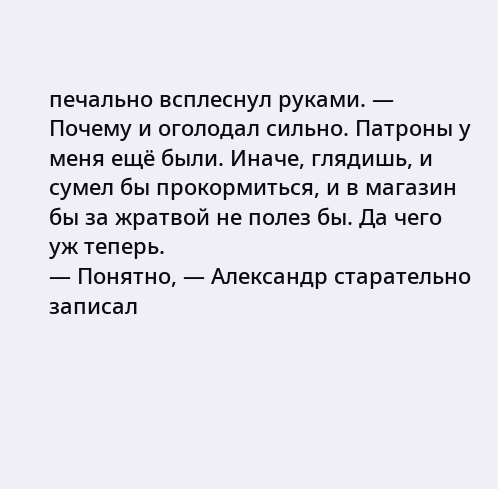печально всплеснул руками. — Почему и оголодал сильно. Патроны у меня ещё были. Иначе, глядишь, и сумел бы прокормиться, и в магазин бы за жратвой не полез бы. Да чего уж теперь.
— Понятно, — Александр старательно записал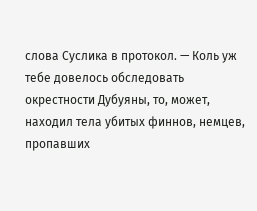слова Суслика в протокол. — Коль уж тебе довелось обследовать окрестности Дубуяны, то, может, находил тела убитых финнов, немцев, пропавших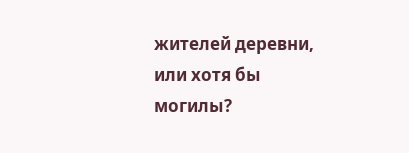жителей деревни, или хотя бы могилы?